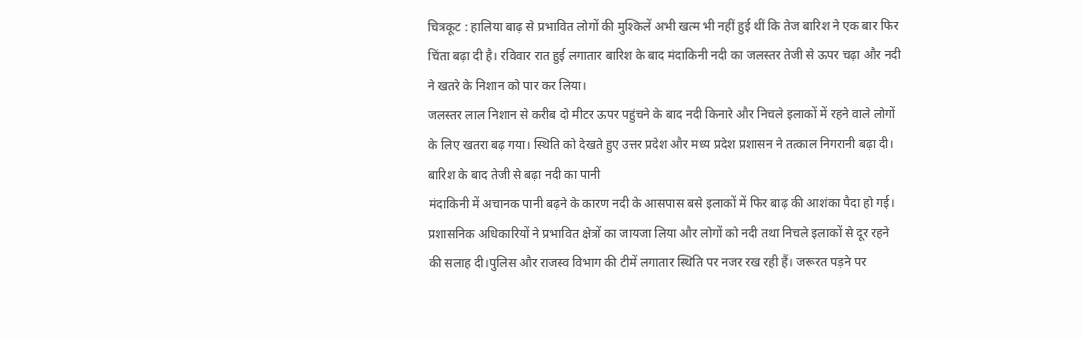चित्रकूट : हालिया बाढ़ से प्रभावित लोगों की मुश्किलें अभी खत्म भी नहीं हुई थीं कि तेज बारिश ने एक बार फिर चिंता बढ़ा दी है। रविवार रात हुई लगातार बारिश के बाद मंदाकिनी नदी का जलस्तर तेजी से ऊपर चढ़ा और नदी ने खतरे के निशान को पार कर लिया।
जलस्तर लाल निशान से करीब दो मीटर ऊपर पहुंचने के बाद नदी किनारे और निचले इलाकों में रहने वाले लोगों के लिए खतरा बढ़ गया। स्थिति को देखते हुए उत्तर प्रदेश और मध्य प्रदेश प्रशासन ने तत्काल निगरानी बढ़ा दी।
बारिश के बाद तेजी से बढ़ा नदी का पानी
मंदाकिनी में अचानक पानी बढ़ने के कारण नदी के आसपास बसे इलाकों में फिर बाढ़ की आशंका पैदा हो गई। प्रशासनिक अधिकारियों ने प्रभावित क्षेत्रों का जायजा लिया और लोगों को नदी तथा निचले इलाकों से दूर रहने की सलाह दी।पुलिस और राजस्व विभाग की टीमें लगातार स्थिति पर नजर रख रही हैं। जरूरत पड़ने पर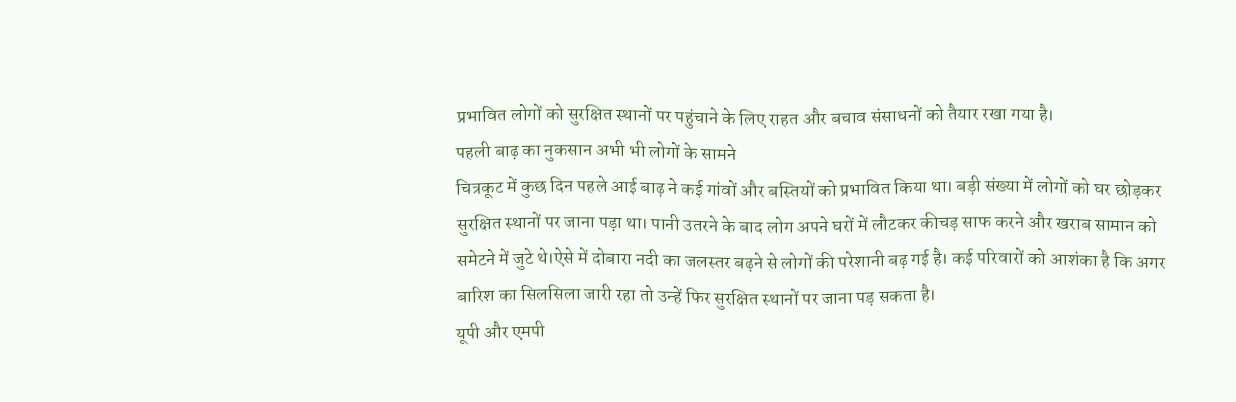प्रभावित लोगों को सुरक्षित स्थानों पर पहुंचाने के लिए राहत और बचाव संसाधनों को तैयार रखा गया है।
पहली बाढ़ का नुकसान अभी भी लोगों के सामने
चित्रकूट में कुछ दिन पहले आई बाढ़ ने कई गांवों और बस्तियों को प्रभावित किया था। बड़ी संख्या में लोगों को घर छोड़कर सुरक्षित स्थानों पर जाना पड़ा था। पानी उतरने के बाद लोग अपने घरों में लौटकर कीचड़ साफ करने और खराब सामान को समेटने में जुटे थे।ऐसे में दोबारा नदी का जलस्तर बढ़ने से लोगों की परेशानी बढ़ गई है। कई परिवारों को आशंका है कि अगर बारिश का सिलसिला जारी रहा तो उन्हें फिर सुरक्षित स्थानों पर जाना पड़ सकता है।
यूपी और एमपी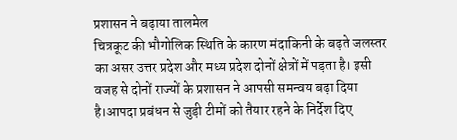प्रशासन ने बढ़ाया तालमेल
चित्रकूट की भौगोलिक स्थिति के कारण मंदाकिनी के बढ़ते जलस्तर का असर उत्तर प्रदेश और मध्य प्रदेश दोनों क्षेत्रों में पड़ता है। इसी वजह से दोनों राज्यों के प्रशासन ने आपसी समन्वय बढ़ा दिया है।आपदा प्रबंधन से जुड़ी टीमों को तैयार रहने के निर्देश दिए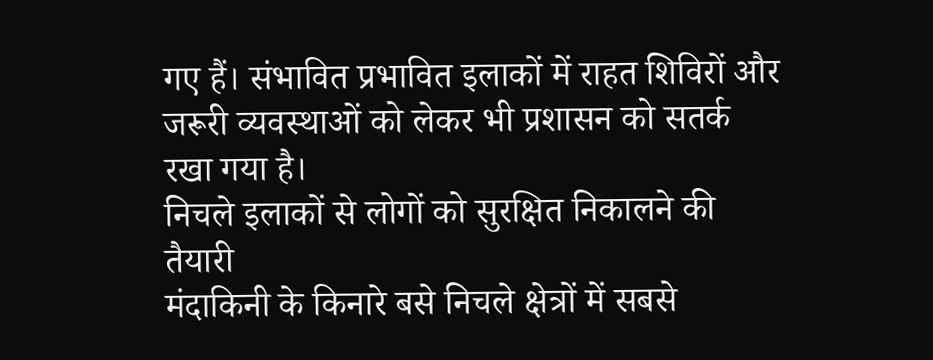गए हैं। संभावित प्रभावित इलाकों में राहत शिविरों और जरूरी व्यवस्थाओं को लेकर भी प्रशासन को सतर्क रखा गया है।
निचले इलाकों से लोगों को सुरक्षित निकालने की तैयारी
मंदाकिनी के किनारे बसे निचले क्षेत्रों में सबसे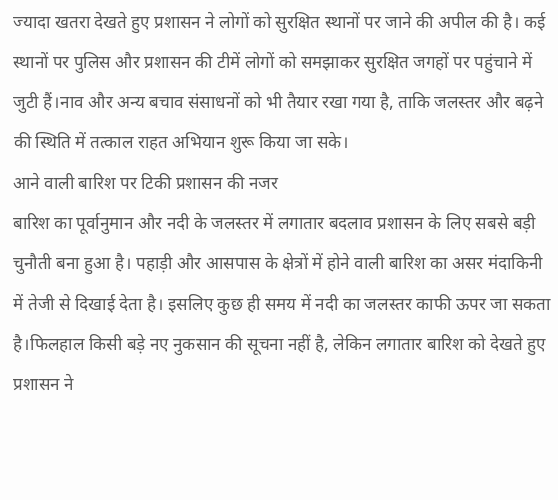ज्यादा खतरा देखते हुए प्रशासन ने लोगों को सुरक्षित स्थानों पर जाने की अपील की है। कई स्थानों पर पुलिस और प्रशासन की टीमें लोगों को समझाकर सुरक्षित जगहों पर पहुंचाने में जुटी हैं।नाव और अन्य बचाव संसाधनों को भी तैयार रखा गया है, ताकि जलस्तर और बढ़ने की स्थिति में तत्काल राहत अभियान शुरू किया जा सके।
आने वाली बारिश पर टिकी प्रशासन की नजर
बारिश का पूर्वानुमान और नदी के जलस्तर में लगातार बदलाव प्रशासन के लिए सबसे बड़ी चुनौती बना हुआ है। पहाड़ी और आसपास के क्षेत्रों में होने वाली बारिश का असर मंदाकिनी में तेजी से दिखाई देता है। इसलिए कुछ ही समय में नदी का जलस्तर काफी ऊपर जा सकता है।फिलहाल किसी बड़े नए नुकसान की सूचना नहीं है, लेकिन लगातार बारिश को देखते हुए प्रशासन ने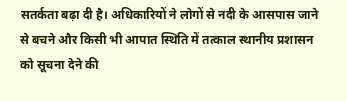सतर्कता बढ़ा दी है। अधिकारियों ने लोगों से नदी के आसपास जाने से बचने और किसी भी आपात स्थिति में तत्काल स्थानीय प्रशासन को सूचना देने की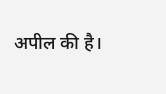अपील की है।